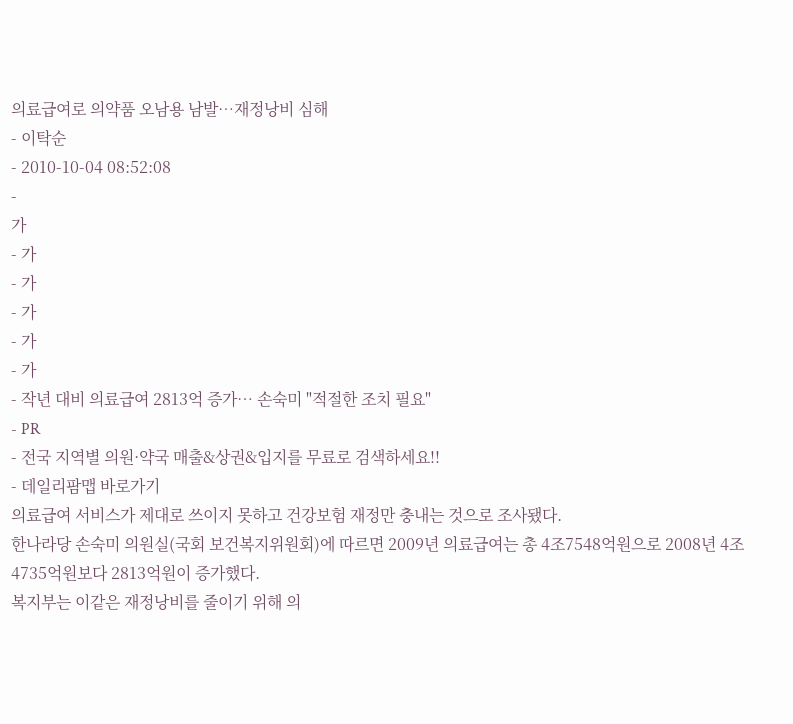의료급여로 의약품 오남용 남발…재정낭비 심해
- 이탁순
- 2010-10-04 08:52:08
-
가
- 가
- 가
- 가
- 가
- 가
- 작년 대비 의료급여 2813억 증가… 손숙미 "적절한 조치 필요"
- PR
- 전국 지역별 의원·약국 매출&상권&입지를 무료로 검색하세요!!
- 데일리팜맵 바로가기
의료급여 서비스가 제대로 쓰이지 못하고 건강보험 재정만 충내는 것으로 조사됐다.
한나라당 손숙미 의원실(국회 보건복지위원회)에 따르면 2009년 의료급여는 총 4조7548억원으로 2008년 4조4735억원보다 2813억원이 증가했다.
복지부는 이같은 재정낭비를 줄이기 위해 의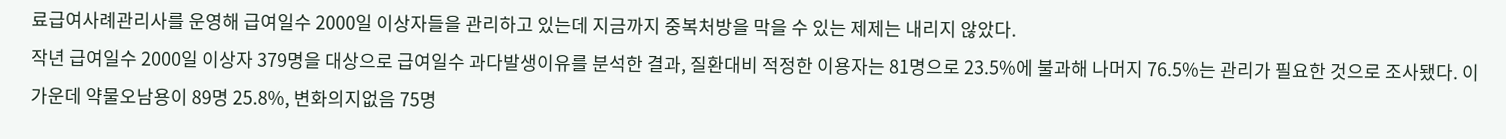료급여사례관리사를 운영해 급여일수 2000일 이상자들을 관리하고 있는데 지금까지 중복처방을 막을 수 있는 제제는 내리지 않았다.
작년 급여일수 2000일 이상자 379명을 대상으로 급여일수 과다발생이유를 분석한 결과, 질환대비 적정한 이용자는 81명으로 23.5%에 불과해 나머지 76.5%는 관리가 필요한 것으로 조사됐다. 이 가운데 약물오남용이 89명 25.8%, 변화의지없음 75명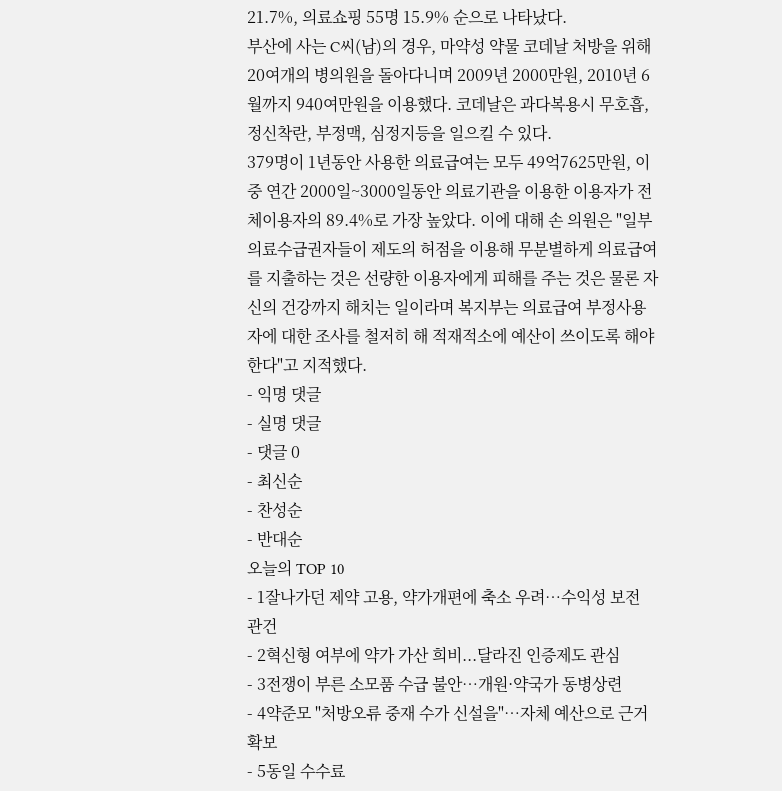21.7%, 의료쇼핑 55명 15.9% 순으로 나타났다.
부산에 사는 C씨(남)의 경우, 마약성 약물 코데날 처방을 위해 20여개의 병의원을 돌아다니며 2009년 2000만원, 2010년 6월까지 940여만원을 이용했다. 코데날은 과다복용시 무호흡, 정신착란, 부정맥, 심정지등을 일으킬 수 있다.
379명이 1년동안 사용한 의료급여는 모두 49억7625만원, 이중 연간 2000일~3000일동안 의료기관을 이용한 이용자가 전체이용자의 89.4%로 가장 높았다. 이에 대해 손 의원은 "일부 의료수급권자들이 제도의 허점을 이용해 무분별하게 의료급여를 지출하는 것은 선량한 이용자에게 피해를 주는 것은 물론 자신의 건강까지 해치는 일이라며 복지부는 의료급여 부정사용자에 대한 조사를 철저히 해 적재적소에 예산이 쓰이도록 해야한다"고 지적했다.
- 익명 댓글
- 실명 댓글
- 댓글 0
- 최신순
- 찬성순
- 반대순
오늘의 TOP 10
- 1잘나가던 제약 고용, 약가개편에 축소 우려…수익성 보전 관건
- 2혁신형 여부에 약가 가산 희비...달라진 인증제도 관심
- 3전쟁이 부른 소모품 수급 불안…개원·약국가 동병상련
- 4약준모 "처방오류 중재 수가 신설을"…자체 예산으로 근거 확보
- 5동일 수수료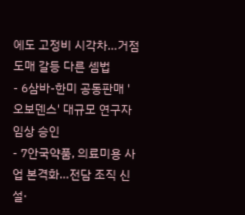에도 고정비 시각차…거점도매 갈등 다른 셈법
- 6삼바-한미 공동판매 '오보덴스' 대규모 연구자 임상 승인
- 7안국약품, 의료미용 사업 본격화…전담 조직 신설·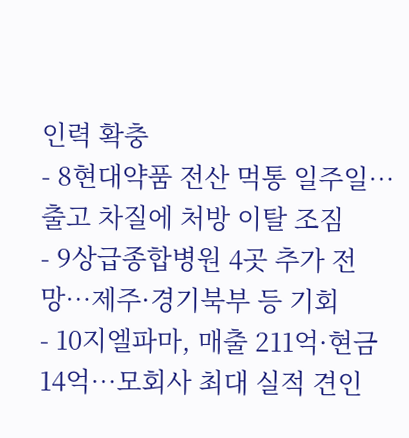인력 확충
- 8현대약품 전산 먹통 일주일…출고 차질에 처방 이탈 조짐
- 9상급종합병원 4곳 추가 전망…제주·경기북부 등 기회
- 10지엘파마, 매출 211억·현금 14억…모회사 최대 실적 견인